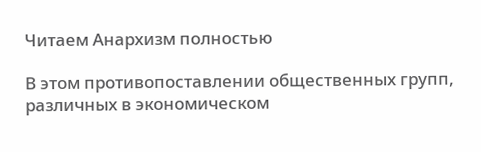Читаем Анархизм полностью

В этом противопоставлении общественных групп, различных в экономическом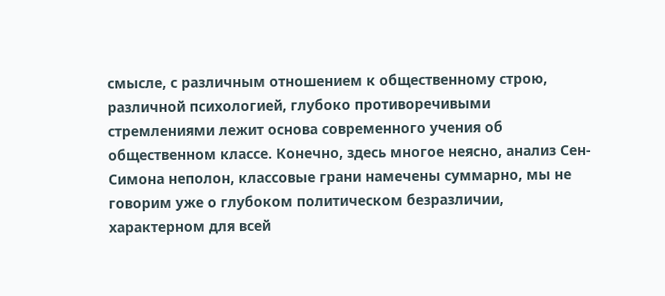смысле, с различным отношением к общественному строю, различной психологией, глубоко противоречивыми стремлениями лежит основа современного учения об общественном классе. Конечно, здесь многое неясно, анализ Сен-Симона неполон, классовые грани намечены суммарно, мы не говорим уже о глубоком политическом безразличии, характерном для всей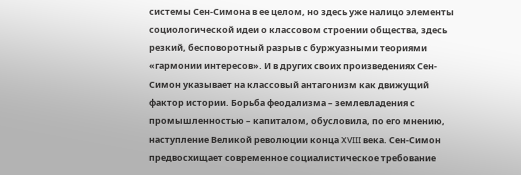системы Сен-Симона в ее целом, но здесь уже налицо элементы социологической идеи о классовом строении общества, здесь резкий, бесповоротный разрыв с буржуазными теориями «гармонии интересов». И в других своих произведениях Сен-Симон указывает на классовый антагонизм как движущий фактор истории. Борьба феодализма – землевладения с промышленностью – капиталом, обусловила, по его мнению, наступление Великой революции конца XVIII века. Сен-Симон предвосхищает современное социалистическое требование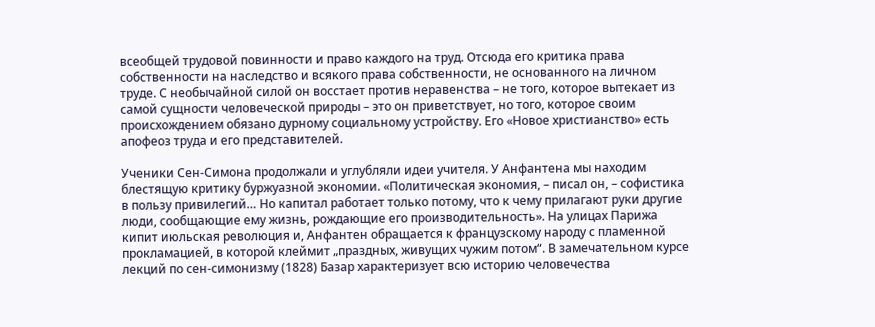всеобщей трудовой повинности и право каждого на труд. Отсюда его критика права собственности на наследство и всякого права собственности, не основанного на личном труде. С необычайной силой он восстает против неравенства – не того, которое вытекает из самой сущности человеческой природы – это он приветствует, но того, которое своим происхождением обязано дурному социальному устройству. Его «Новое христианство» есть апофеоз труда и его представителей.

Ученики Сен-Симона продолжали и углубляли идеи учителя. У Анфантена мы находим блестящую критику буржуазной экономии. «Политическая экономия, – писал он, – софистика в пользу привилегий… Но капитал работает только потому, что к чему прилагают руки другие люди, сообщающие ему жизнь, рождающие его производительность». На улицах Парижа кипит июльская революция и, Анфантен обращается к французскому народу с пламенной прокламацией, в которой клеймит „праздных, живущих чужим потом“. В замечательном курсе лекций по сен-симонизму (1828) Базар характеризует всю историю человечества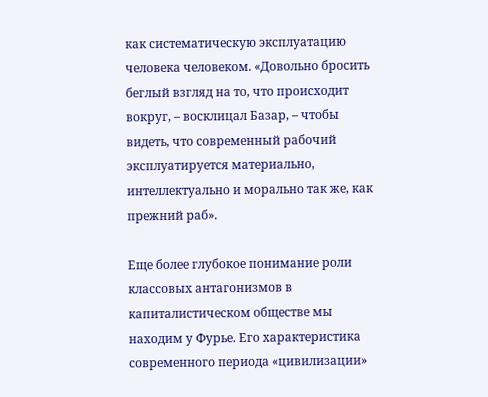как систематическую эксплуатацию человека человеком. «Довольно бросить беглый взгляд на то, что происходит вокруг, – восклицал Базар, – чтобы видеть, что современный рабочий эксплуатируется материально, интеллектуально и морально так же, как прежний раб».

Еще более глубокое понимание роли классовых антагонизмов в капиталистическом обществе мы находим у Фурье. Его характеристика современного периода «цивилизации»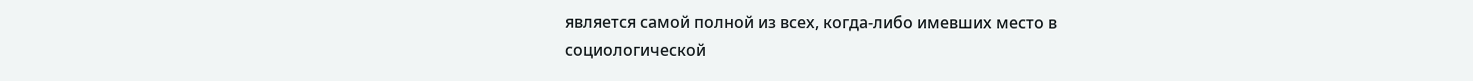является самой полной из всех, когда-либо имевших место в социологической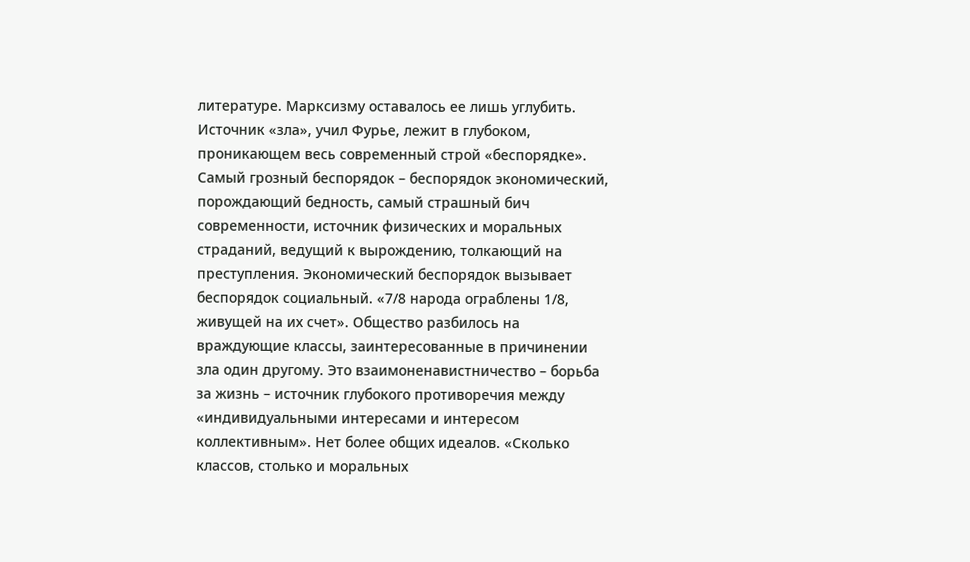литературе. Марксизму оставалось ее лишь углубить. Источник «зла», учил Фурье, лежит в глубоком, проникающем весь современный строй «беспорядке». Самый грозный беспорядок – беспорядок экономический, порождающий бедность, самый страшный бич современности, источник физических и моральных страданий, ведущий к вырождению, толкающий на преступления. Экономический беспорядок вызывает беспорядок социальный. «7/8 народа ограблены 1/8, живущей на их счет». Общество разбилось на враждующие классы, заинтересованные в причинении зла один другому. Это взаимоненавистничество – борьба за жизнь – источник глубокого противоречия между «индивидуальными интересами и интересом коллективным». Нет более общих идеалов. «Сколько классов, столько и моральных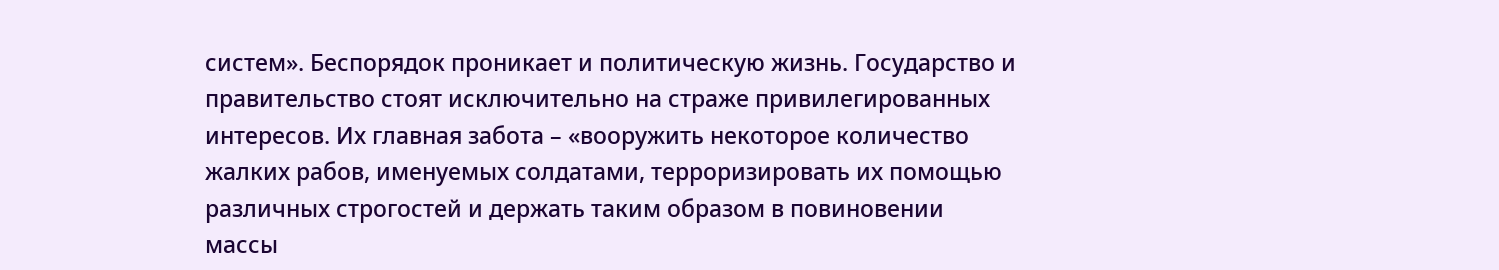систем». Беспорядок проникает и политическую жизнь. Государство и правительство стоят исключительно на страже привилегированных интересов. Их главная забота – «вооружить некоторое количество жалких рабов, именуемых солдатами, терроризировать их помощью различных строгостей и держать таким образом в повиновении массы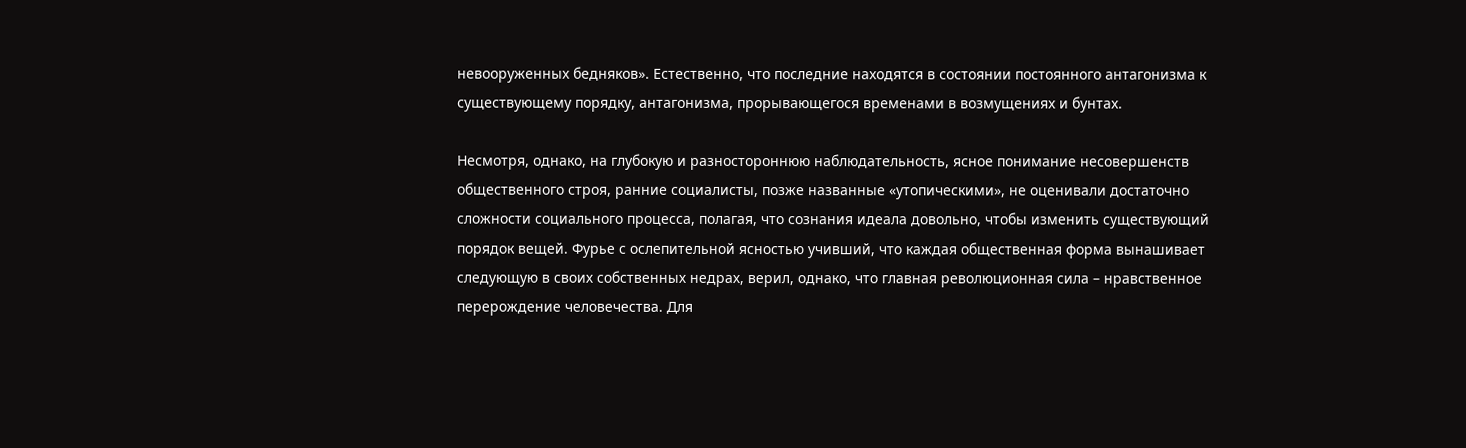невооруженных бедняков». Естественно, что последние находятся в состоянии постоянного антагонизма к существующему порядку, антагонизма, прорывающегося временами в возмущениях и бунтах.

Несмотря, однако, на глубокую и разностороннюю наблюдательность, ясное понимание несовершенств общественного строя, ранние социалисты, позже названные «утопическими», не оценивали достаточно сложности социального процесса, полагая, что сознания идеала довольно, чтобы изменить существующий порядок вещей. Фурье с ослепительной ясностью учивший, что каждая общественная форма вынашивает следующую в своих собственных недрах, верил, однако, что главная революционная сила – нравственное перерождение человечества. Для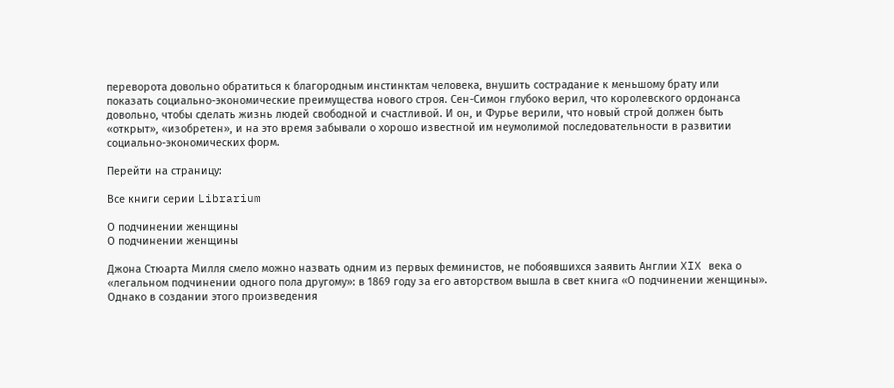переворота довольно обратиться к благородным инстинктам человека, внушить сострадание к меньшому брату или показать социально-экономические преимущества нового строя. Сен-Симон глубоко верил, что королевского ордонанса довольно, чтобы сделать жизнь людей свободной и счастливой. И он, и Фурье верили, что новый строй должен быть «открыт», «изобретен», и на это время забывали о хорошо известной им неумолимой последовательности в развитии социально-экономических форм.

Перейти на страницу:

Все книги серии Librarium

О подчинении женщины
О подчинении женщины

Джона Стюарта Милля смело можно назвать одним из первых феминистов, не побоявшихся заявить Англии XIX века о «легальном подчинении одного пола другому»: в 1869 году за его авторством вышла в свет книга «О подчинении женщины». Однако в создании этого произведения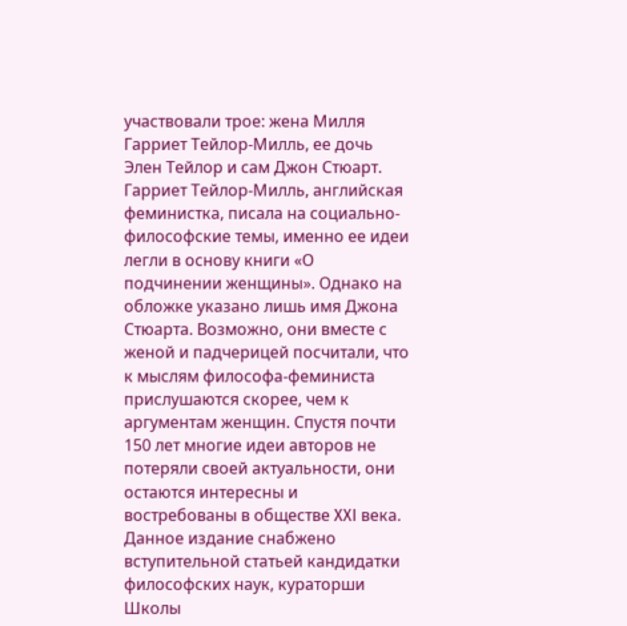участвовали трое: жена Милля Гарриет Тейлор-Милль, ее дочь Элен Тейлор и сам Джон Стюарт. Гарриет Тейлор-Милль, английская феминистка, писала на социально-философские темы, именно ее идеи легли в основу книги «О подчинении женщины». Однако на обложке указано лишь имя Джона Стюарта. Возможно, они вместе с женой и падчерицей посчитали, что к мыслям философа-феминиста прислушаются скорее, чем к аргументам женщин. Спустя почти 150 лет многие идеи авторов не потеряли своей актуальности, они остаются интересны и востребованы в обществе XXI века. Данное издание снабжено вступительной статьей кандидатки философских наук, кураторши Школы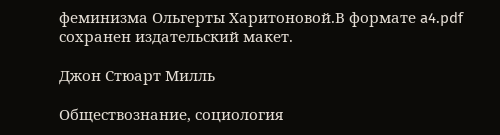феминизма Ольгерты Харитоновой.В формате a4.pdf сохранен издательский макет.

Джон Стюарт Милль

Обществознание, социология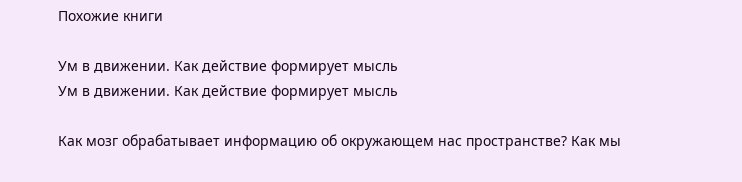Похожие книги

Ум в движении. Как действие формирует мысль
Ум в движении. Как действие формирует мысль

Как мозг обрабатывает информацию об окружающем нас пространстве? Как мы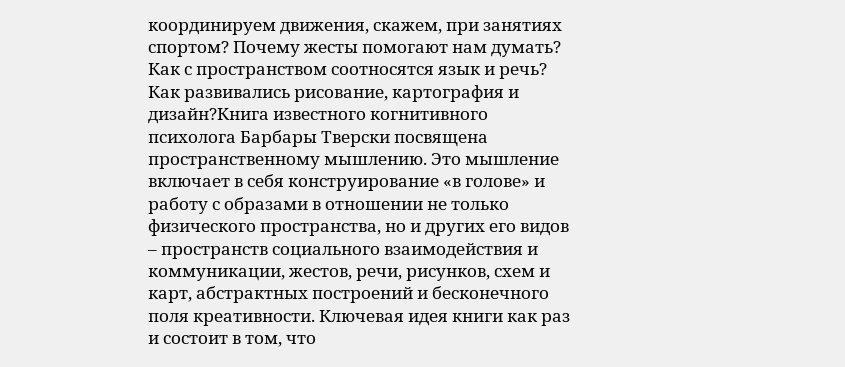координируем движения, скажем, при занятиях спортом? Почему жесты помогают нам думать? Как с пространством соотносятся язык и речь? Как развивались рисование, картография и дизайн?Книга известного когнитивного психолога Барбары Тверски посвящена пространственному мышлению. Это мышление включает в себя конструирование «в голове» и работу с образами в отношении не только физического пространства, но и других его видов – пространств социального взаимодействия и коммуникации, жестов, речи, рисунков, схем и карт, абстрактных построений и бесконечного поля креативности. Ключевая идея книги как раз и состоит в том, что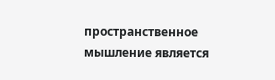пространственное мышление является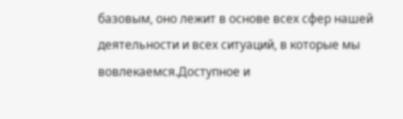базовым, оно лежит в основе всех сфер нашей деятельности и всех ситуаций, в которые мы вовлекаемся.Доступное и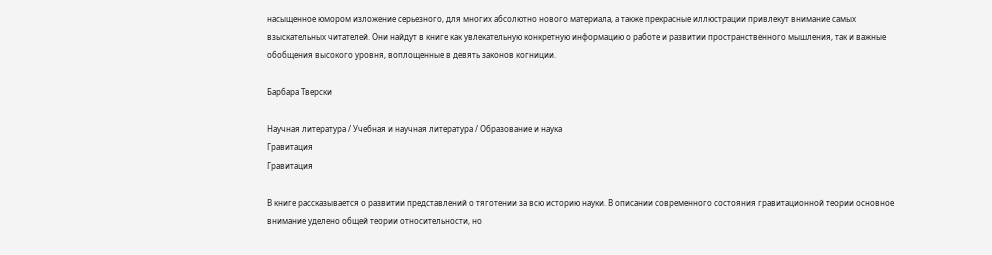насыщенное юмором изложение серьезного, для многих абсолютно нового материала, а также прекрасные иллюстрации привлекут внимание самых взыскательных читателей. Они найдут в книге как увлекательную конкретную информацию о работе и развитии пространственного мышления, так и важные обобщения высокого уровня, воплощенные в девять законов когниции.

Барбара Тверски

Научная литература / Учебная и научная литература / Образование и наука
Гравитация
Гравитация

В книге рассказывается о развитии представлений о тяготении за всю историю науки. В описании современного состояния гравитационной теории основное внимание уделено общей теории относительности, но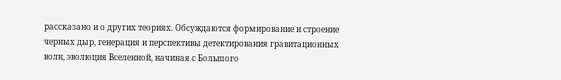рассказано и о других теориях. Обсуждаются формирование и строение черных дыр, генерация и перспективы детектирования гравитационных волн, эволюция Вселенной, начиная с Большого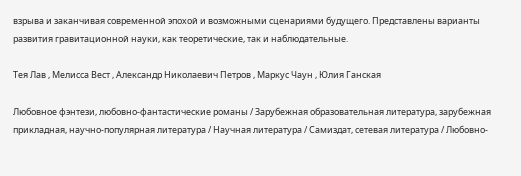взрыва и заканчивая современной эпохой и возможными сценариями будущего. Представлены варианты развития гравитационной науки, как теоретические, так и наблюдательные.

Тея Лав , Мелисса Вест , Александр Николаевич Петров , Маркус Чаун , Юлия Ганская

Любовное фэнтези, любовно-фантастические романы / Зарубежная образовательная литература, зарубежная прикладная, научно-популярная литература / Научная литература / Самиздат, сетевая литература / Любовно-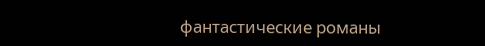фантастические романы